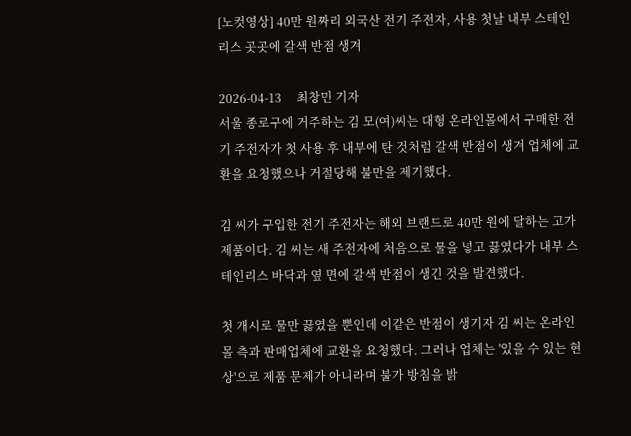[노컷영상] 40만 원짜리 외국산 전기 주전자, 사용 첫날 내부 스테인리스 곳곳에 갈색 반점 생겨

2026-04-13     최창민 기자
서울 종로구에 거주하는 김 모(여)씨는 대형 온라인몰에서 구매한 전기 주전자가 첫 사용 후 내부에 탄 것처럼 갈색 반점이 생겨 업체에 교환을 요청했으나 거절당해 불만을 제기했다.

김 씨가 구입한 전기 주전자는 해외 브랜드로 40만 원에 달하는 고가 제품이다. 김 씨는 새 주전자에 처음으로 물을 넣고 끓였다가 내부 스테인리스 바닥과 옆 면에 갈색 반점이 생긴 것을 발견했다.

첫 개시로 물만 끓였을 뿐인데 이같은 반점이 생기자 김 씨는 온라인몰 측과 판매업체에 교환을 요청했다. 그러나 업체는 '있을 수 있는 현상'으로 제품 문제가 아니라며 불가 방침을 밝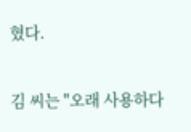혔다.

김 씨는 "오래 사용하다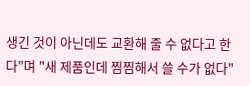생긴 것이 아닌데도 교환해 줄 수 없다고 한다"며 "새 제품인데 찜찜해서 쓸 수가 없다"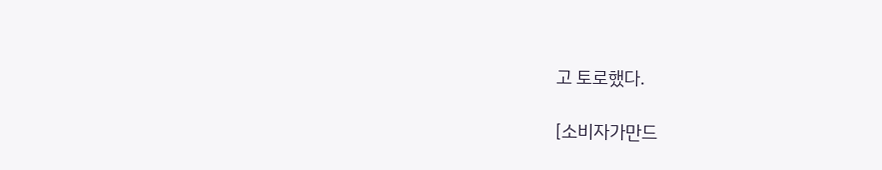고 토로했다.

[소비자가만드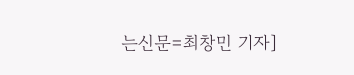는신문=최창민 기자]